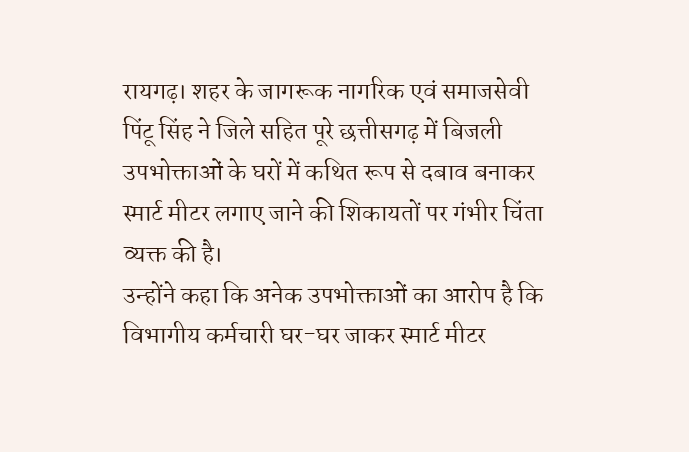रायगढ़। शहर के जागरूक नागरिक एवं समाजसेवी पिंटू सिंह ने जिले सहित पूरे छत्तीसगढ़ में बिजली उपभोक्ताओं के घरों में कथित रूप से दबाव बनाकर स्मार्ट मीटर लगाए जाने की शिकायतों पर गंभीर चिंता व्यक्त की है।
उन्होंने कहा कि अनेक उपभोक्ताओं का आरोप है कि विभागीय कर्मचारी घर-घर जाकर स्मार्ट मीटर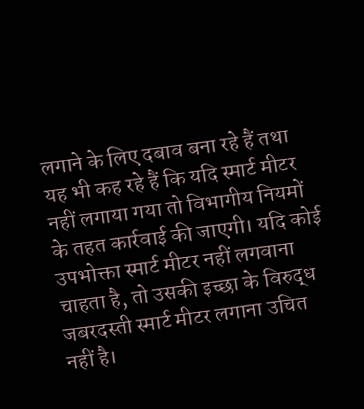लगाने के लिए दबाव बना रहे हैं तथा यह भी कह रहे हैं कि यदि स्मार्ट मीटर नहीं लगाया गया तो विभागीय नियमों के तहत कार्रवाई की जाएगी। यदि कोई उपभोक्ता स्मार्ट मीटर नहीं लगवाना चाहता है, तो उसकी इच्छा के विरुद्ध जबरदस्ती स्मार्ट मीटर लगाना उचित नहीं है।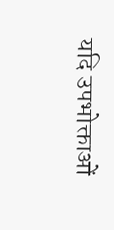यदि उपभोक्ताओं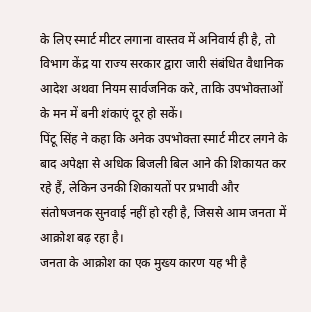के लिए स्मार्ट मीटर लगाना वास्तव में अनिवार्य ही है, तो विभाग केंद्र या राज्य सरकार द्वारा जारी संबंधित वैधानिक आदेश अथवा नियम सार्वजनिक करे, ताकि उपभोक्ताओं के मन में बनी शंकाएं दूर हो सकें।
पिंटू सिंह ने कहा कि अनेक उपभोक्ता स्मार्ट मीटर लगने के बाद अपेक्षा से अधिक बिजली बिल आने की शिकायत कर रहे हैं, लेकिन उनकी शिकायतों पर प्रभावी और संतोषजनक सुनवाई नहीं हो रही है, जिससे आम जनता में आक्रोश बढ़ रहा है।
जनता के आक्रोश का एक मुख्य कारण यह भी है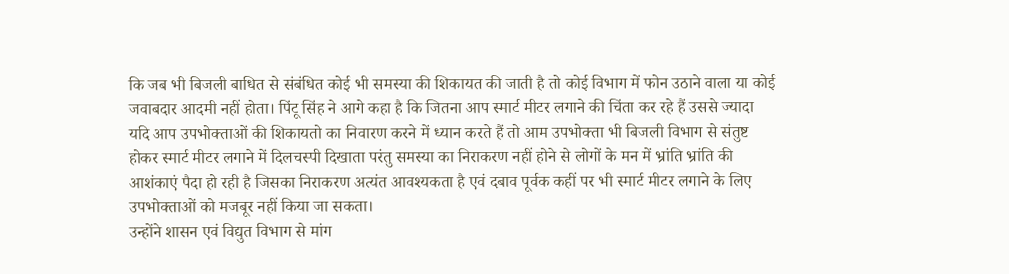कि जब भी बिजली बाधित से संबंधित कोई भी समस्या की शिकायत की जाती है तो कोई विभाग में फोन उठाने वाला या कोई जवाबदार आदमी नहीं होता। पिंटू सिंह ने आगे कहा है कि जितना आप स्मार्ट मीटर लगाने की चिंता कर रहे हैं उससे ज्यादा यदि आप उपभोक्ताओं की शिकायतो का निवारण करने में ध्यान करते हैं तो आम उपभोक्ता भी बिजली विभाग से संतुष्ट होकर स्मार्ट मीटर लगाने में दिलचस्पी दिखाता परंतु समस्या का निराकरण नहीं होने से लोगों के मन में भ्रांति भ्रांति की आशंकाएं पैदा हो रही है जिसका निराकरण अत्यंत आवश्यकता है एवं दबाव पूर्वक कहीं पर भी स्मार्ट मीटर लगाने के लिए उपभोक्ताओं को मजबूर नहीं किया जा सकता।
उन्होंने शासन एवं विद्युत विभाग से मांग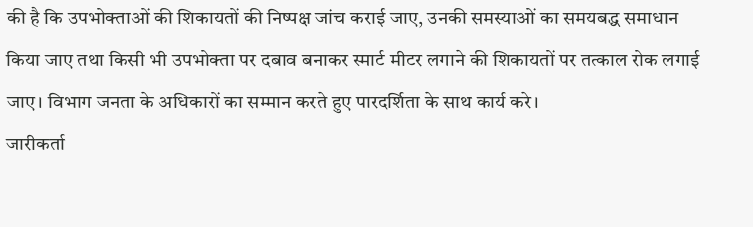की है कि उपभोक्ताओं की शिकायतों की निष्पक्ष जांच कराई जाए, उनकी समस्याओं का समयबद्ध समाधान किया जाए तथा किसी भी उपभोक्ता पर दबाव बनाकर स्मार्ट मीटर लगाने की शिकायतों पर तत्काल रोक लगाई जाए। विभाग जनता के अधिकारों का सम्मान करते हुए पारदर्शिता के साथ कार्य करे।
जारीकर्ता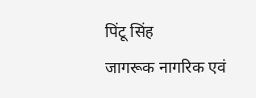पिंटू सिंह
जागरूक नागरिक एवं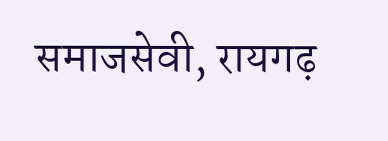समाजसेवी, रायगढ़